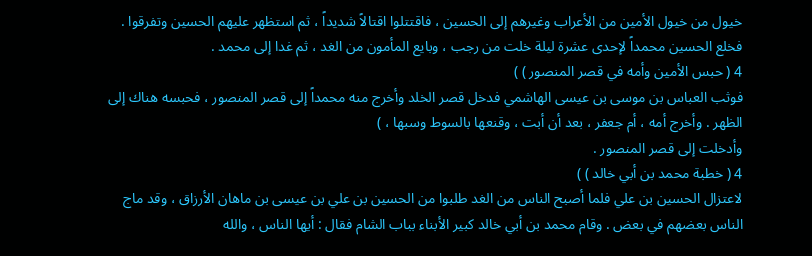خيول من خيول الأمين من الأعراب وغيرهم إلى الحسين ، فاقتتلوا اقتالاً شديداً ، ثم استظهر عليهم الحسين وتفرقوا . فخلع الحسين محمداً لإحدى عشرة ليلة خلت من رجب ، وبايع المأمون من الغد ، ثم غدا إلى محمد .
4 ( حبس الأمين وأمه في قصر المنصور ) )
فوثب العباس بن موسى بن عيسى الهاشمي فدخل قصر الخلد وأخرج منه محمداً إلى قصر المنصور ، فحبسه هناك إلى الظهر . وأخرج أمه ، أم جعفر ، بعد أن أبت ، وقنعها بالسوط وسبها ، )
وأدخلت إلى قصر المنصور .
4 ( خطبة محمد بن أبي خالد ) )
لاعتزال الحسين بن علي فلما أصبح الناس من الغد طلبوا من الحسين بن علي بن عيسى بن ماهان الأرزاق ، وقد ماج الناس بعضهم في بعض . وقام محمد بن أبي خالد كبير الأبناء بباب الشام فقال : أيها الناس ، والله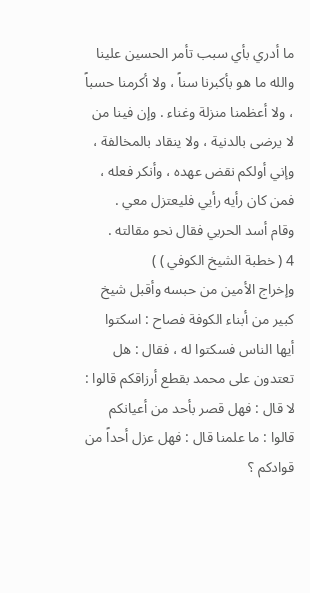ما أدري بأي سبب تأمر الحسين علينا والله ما هو بأكبرنا سناً ، ولا أكرمنا حسباً ، ولا أعظمنا منزلة وغناء . وإن فينا من لا يرضى بالدنية ، ولا ينقاد بالمخالفة ، وإني أولكم نقض عهده ، وأنكر فعله ، فمن كان رأيه رأيي فليعتزل معي .
وقام أسد الحربي فقال نحو مقالته .
4 ( خطبة الشيخ الكوفي ) )
وإخراج الأمين من حبسه وأقبل شيخ كبير من أبناء الكوفة فصاح : اسكتوا أيها الناس فسكتوا له ، فقال : هل تعتدون على محمد بقطع أرزاقكم قالوا : لا قال : فهل قصر بأحد من أعيانكم قالوا : ما علمنا قال : فهل عزل أحداً من قوادكم ؟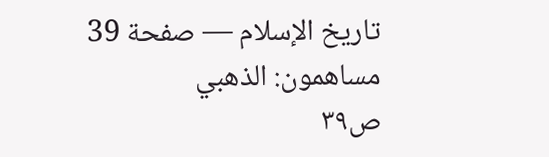تاريخ الإسلام — صفحة 39
مساهمون: الذهبي
ص٣٩